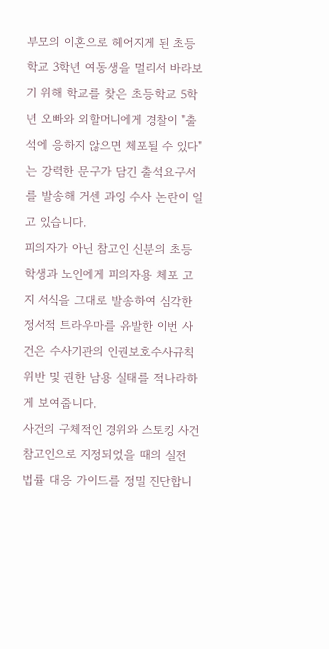부모의 이혼으로 헤어지게 된 초등학교 3학년 여동생을 멀리서 바라보기 위해 학교를 찾은 초등학교 5학년 오빠와 외할머니에게 경찰이 "출석에 응하지 않으면 체포될 수 있다"는 강력한 문구가 담긴 출석요구서를 발송해 거센 과잉 수사 논란이 일고 있습니다.
피의자가 아닌 참고인 신분의 초등학생과 노인에게 피의자용 체포 고지 서식을 그대로 발송하여 심각한 정서적 트라우마를 유발한 이번 사건은 수사기관의 인권보호수사규칙 위반 및 권한 남용 실태를 적나라하게 보여줍니다.
사건의 구체적인 경위와 스토킹 사건 참고인으로 지정되었을 때의 실전 법률 대응 가이드를 정밀 진단합니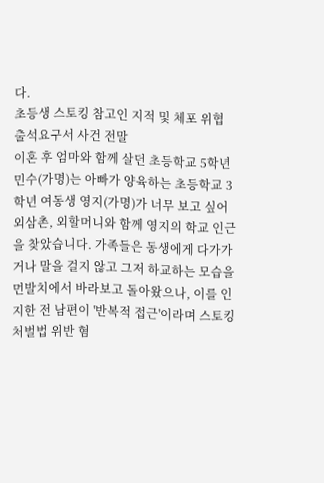다.
초등생 스토킹 참고인 지적 및 체포 위협 출석요구서 사건 전말
이혼 후 엄마와 함께 살던 초등학교 5학년 민수(가명)는 아빠가 양육하는 초등학교 3학년 여동생 영지(가명)가 너무 보고 싶어 외삼촌, 외할머니와 함께 영지의 학교 인근을 찾았습니다. 가족들은 동생에게 다가가거나 말을 걸지 않고 그저 하교하는 모습을 먼발치에서 바라보고 돌아왔으나, 이를 인지한 전 남편이 '반복적 접근'이라며 스토킹처벌법 위반 혐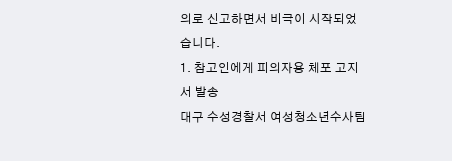의로 신고하면서 비극이 시작되었습니다.
1. 참고인에게 피의자용 체포 고지서 발송
대구 수성경찰서 여성청소년수사팀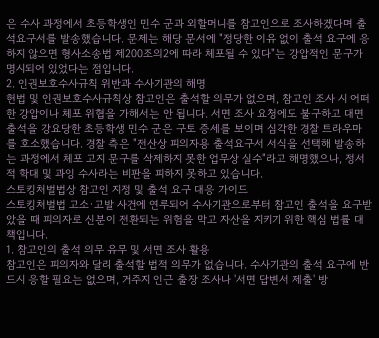은 수사 과정에서 초등학생인 민수 군과 외할머니를 참고인으로 조사하겠다며 출석요구서를 발송했습니다. 문제는 해당 문서에 "정당한 이유 없이 출석 요구에 응하지 않으면 형사소송법 제200조의2에 따라 체포될 수 있다"는 강압적인 문구가 명시되어 있었다는 점입니다.
2. 인권보호수사규칙 위반과 수사기관의 해명
헌법 및 인권보호수사규칙상 참고인은 출석할 의무가 없으며, 참고인 조사 시 어떠한 강압이나 체포 위협을 가해서는 안 됩니다. 서면 조사 요청에도 불구하고 대면 출석을 강요당한 초등학생 민수 군은 구토 증세를 보이며 심각한 경찰 트라우마를 호소했습니다. 경찰 측은 "전산상 피의자용 출석요구서 서식을 선택해 발송하는 과정에서 체포 고지 문구를 삭제하지 못한 업무상 실수"라고 해명했으나, 정서적 학대 및 과잉 수사라는 비판을 피하지 못하고 있습니다.
스토킹처벌법상 참고인 지정 및 출석 요구 대응 가이드
스토킹처벌법 고소·고발 사건에 연루되어 수사기관으로부터 참고인 출석을 요구받았을 때 피의자로 신분이 전환되는 위험을 막고 자산을 지키기 위한 핵심 법률 대책입니다.
1. 참고인의 출석 의무 유무 및 서면 조사 활용
참고인은 피의자와 달리 출석할 법적 의무가 없습니다. 수사기관의 출석 요구에 반드시 응할 필요는 없으며, 거주지 인근 출장 조사나 '서면 답변서 제출' 방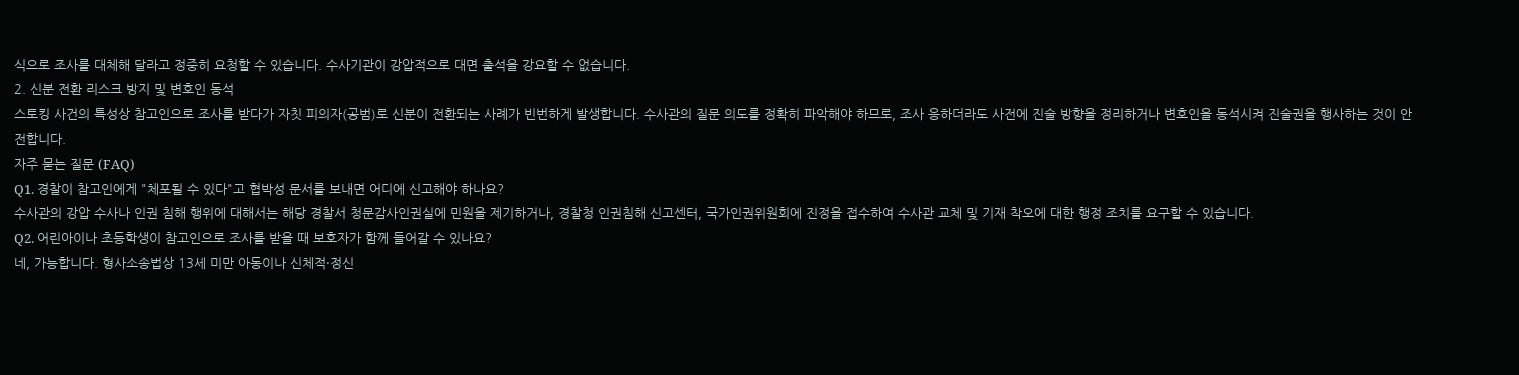식으로 조사를 대체해 달라고 정중히 요청할 수 있습니다. 수사기관이 강압적으로 대면 출석을 강요할 수 없습니다.
2. 신분 전환 리스크 방지 및 변호인 동석
스토킹 사건의 특성상 참고인으로 조사를 받다가 자칫 피의자(공범)로 신분이 전환되는 사례가 빈번하게 발생합니다. 수사관의 질문 의도를 정확히 파악해야 하므로, 조사 응하더라도 사전에 진술 방향을 정리하거나 변호인을 동석시켜 진술권을 행사하는 것이 안전합니다.
자주 묻는 질문 (FAQ)
Q1. 경찰이 참고인에게 "체포될 수 있다"고 협박성 문서를 보내면 어디에 신고해야 하나요?
수사관의 강압 수사나 인권 침해 행위에 대해서는 해당 경찰서 청문감사인권실에 민원을 제기하거나, 경찰청 인권침해 신고센터, 국가인권위원회에 진정을 접수하여 수사관 교체 및 기재 착오에 대한 행정 조치를 요구할 수 있습니다.
Q2. 어린아이나 초등학생이 참고인으로 조사를 받을 때 보호자가 함께 들어갈 수 있나요?
네, 가능합니다. 형사소송법상 13세 미만 아동이나 신체적·정신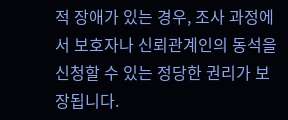적 장애가 있는 경우, 조사 과정에서 보호자나 신뢰관계인의 동석을 신청할 수 있는 정당한 권리가 보장됩니다.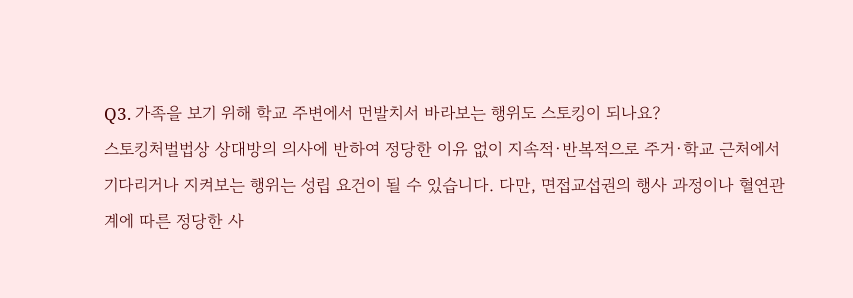Q3. 가족을 보기 위해 학교 주변에서 먼발치서 바라보는 행위도 스토킹이 되나요?
스토킹처벌법상 상대방의 의사에 반하여 정당한 이유 없이 지속적·반복적으로 주거·학교 근처에서 기다리거나 지켜보는 행위는 성립 요건이 될 수 있습니다. 다만, 면접교섭권의 행사 과정이나 혈연관계에 따른 정당한 사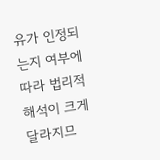유가 인정되는지 여부에 따라 법리적 해석이 크게 달라지므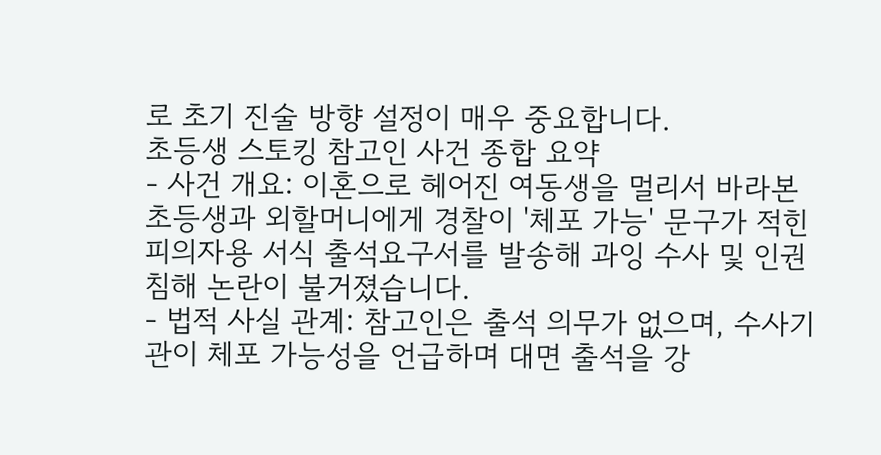로 초기 진술 방향 설정이 매우 중요합니다.
초등생 스토킹 참고인 사건 종합 요약
- 사건 개요: 이혼으로 헤어진 여동생을 멀리서 바라본 초등생과 외할머니에게 경찰이 '체포 가능' 문구가 적힌 피의자용 서식 출석요구서를 발송해 과잉 수사 및 인권 침해 논란이 불거졌습니다.
- 법적 사실 관계: 참고인은 출석 의무가 없으며, 수사기관이 체포 가능성을 언급하며 대면 출석을 강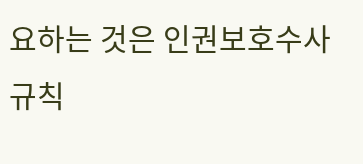요하는 것은 인권보호수사규칙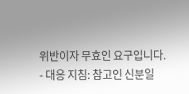위반이자 무효인 요구입니다.
- 대응 지침: 참고인 신분일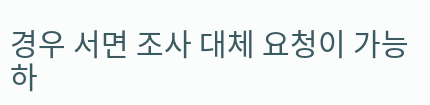경우 서면 조사 대체 요청이 가능하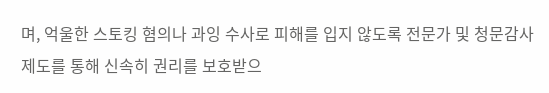며, 억울한 스토킹 혐의나 과잉 수사로 피해를 입지 않도록 전문가 및 청문감사 제도를 통해 신속히 권리를 보호받으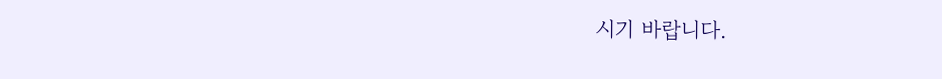시기 바랍니다.